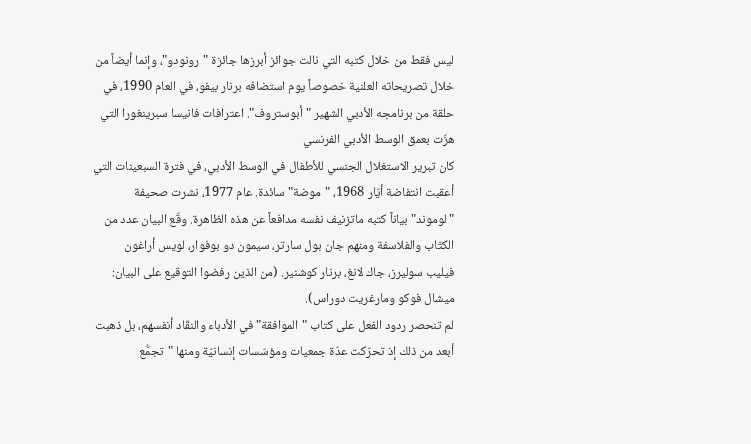ليس فقط من خلال كتبه التي نالت جوائز أبرزها جائزة "رونودو"، وإنما أيضاً من خلال تصريحاته العلنية خصوصاً يوم استضافه برنار بيفو، في العام 1990، في حلقة من برنامجه الأدبي الشهير "أبوستروف". اعترافات فانيسا سبرينغورا التي هزّت بعمق الوسط الأدبي الفرنسي
كان تبرير الاستغلال الجنسي للأطفال في الوسط الأدبي، في فترة السبعينات التي أعقبت انتفاضة أيّار 1968، "موضة" سائدة. عام 1977، نشرت صحيفة "لوموند" بياناً كتبه ماتزنيف نفسه مدافعاً عن هذه الظاهرة. وقّع البيان عدد من الكتّاب والفلاسفة ومنهم جان بول سارتر، سيمون دو بوفوار، لويس أراغون
فيليب سوليرز، جاك لانغ، برنار كوشنير. (من الذين رفضوا التوقيع على البيان: ميشال فوكو ومارغريت دوراس).
لم تنحصر ردود الفعل على كتاب "الموافقة" في الأدباء والنقّاد أنفسهم، بل ذهبت أبعد من ذلك إذ تحرّكت عدّة جمعيات ومؤسّسات إنسانيّة ومنها "تجمُّع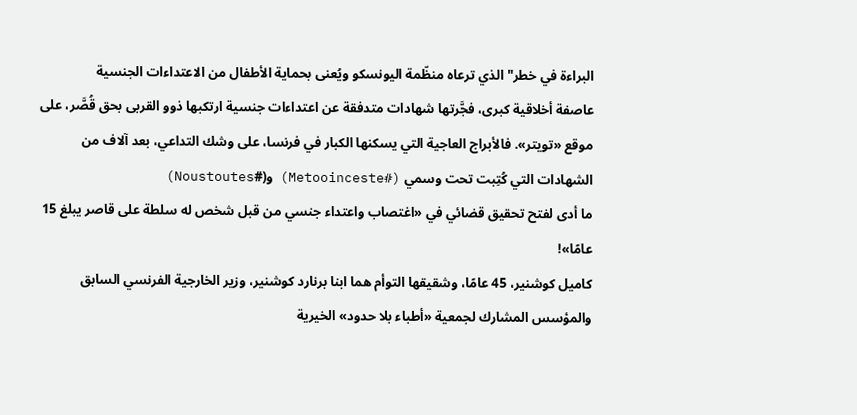البراءة في خطر" الذي ترعاه منظّمة اليونسكو ويُعنى بحماية الأطفال من الاعتداءات الجنسية
عاصفة أخلاقية كبرى، فجَّرتها شهادات متدفقة عن اعتداءات جنسية ارتكبها ذوو القربى بحق قُصَّر، على موقع «تويتر». فالأبراج العاجية التي يسكنها الكبار في فرنسا، على وشك التداعي، بعد آلاف من الشهادات التي كُتِبت تحت وسمي (#Metooinceste) و(#Noustoutes)
ما أدى لفتح تحقيق قضائي في «اغتصاب واعتداء جنسي من قبل شخص له سلطة على قاصر يبلغ 15 عامًا»!
كاميل كوشنير، 45 عامًا، وشقيقها التوأم هما ابنا برنارد كوشنير، وزير الخارجية الفرنسي السابق والمؤسس المشارك لجمعية «أطباء بلا حدود» الخيرية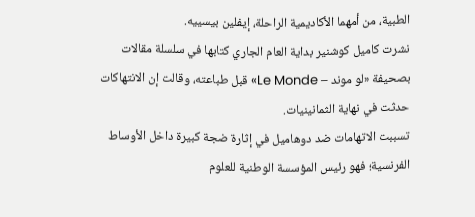الطبية، من أمهما الأكاديمية الراحلة، إيفلين بيسييه.
نشرت كاميل كوشنير بداية العام الجاري كتابها في سلسلة مقالات بصحيفة «لو موند – Le Monde» قبل طباعته، وقالت إن الانتهاكات حدثت في نهاية الثمانينيات.
تسببت الاتهامات ضد دوهاميل في إثارة ضجة كبيرة داخل الأوساط الفرنسية؛ فهو رئيس المؤسسة الوطنية للعلوم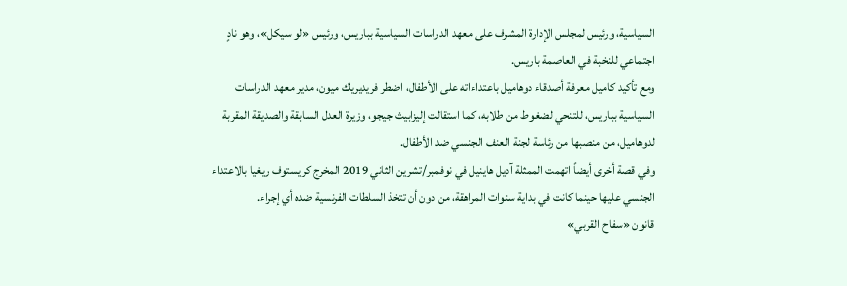السياسية، ورئيس لمجلس الإدارة المشرف على معهد الدراسات السياسية بباريس، ورئيس «لو سيكل»، وهو نادٍ اجتماعي للنخبة في العاصمة باريس.
ومع تأكيد كاميل معرفة أصدقاء دوهاميل باعتداءاته على الأطفال، اضطر فريديريك ميون، مدير معهد الدراسات السياسية بباريس، للتنحي لضغوط من طلابه، كما استقالت إليزابيث جيجو، وزيرة العدل السابقة والصديقة المقربة لدوهاميل، من منصبها من رئاسة لجنة العنف الجنسي ضد الأطفال.
وفي قصة أخرى أيضاً اتهمت الممثلة آديل هاينيل في نوفمبر/تشرين الثاني 2019 المخرج كريستوف ريغيا بالاعتداء الجنسي عليها حينما كانت في بداية سنوات المراهقة، من دون أن تتخذ السلطات الفرنسية ضده أي إجراء.
قانون «سفاح القربي»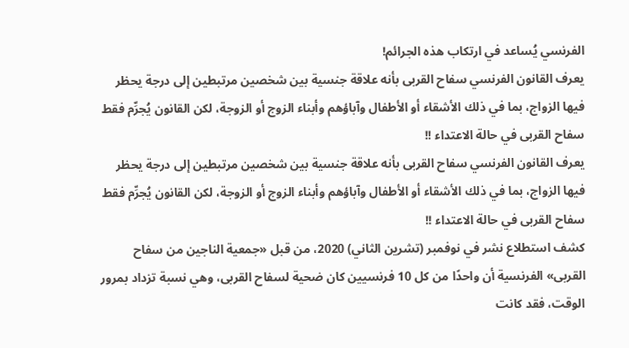الفرنسي يُساعد في ارتكاب هذه الجرائم!
يعرف القانون الفرنسي سفاح القربى بأنه علاقة جنسية بين شخصين مرتبطين إلى درجة يحظر فيها الزواج، بما في ذلك الأشقاء أو الأطفال وآباؤهم وأبناء الزوج أو الزوجة، لكن القانون يُجرِّم فقط سفاح القربى في حالة الاعتداء !!
يعرف القانون الفرنسي سفاح القربى بأنه علاقة جنسية بين شخصين مرتبطين إلى درجة يحظر فيها الزواج، بما في ذلك الأشقاء أو الأطفال وآباؤهم وأبناء الزوج أو الزوجة، لكن القانون يُجرِّم فقط سفاح القربى في حالة الاعتداء !!
كشف استطلاع نشر في نوفمبر (تشرين الثاني) 2020، من قبل «جمعية الناجين من سفاح القربى» الفرنسية أن واحدًا من كل 10 فرنسيين كان ضحية لسفاح القربى، وهي نسبة تزداد بمرور الوقت، فقد كانت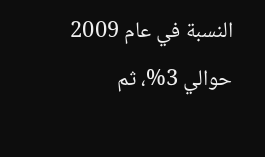النسبة في عام 2009 حوالي 3%، ثم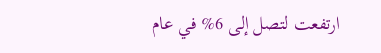ارتفعت لتصل إلى 6% في عام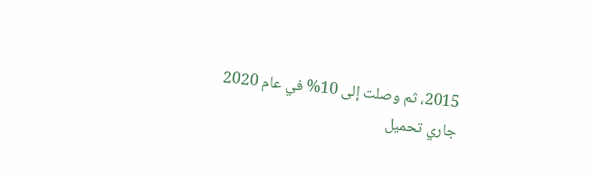2015، ثم وصلت إلى 10% في عام 2020
جاري تحميل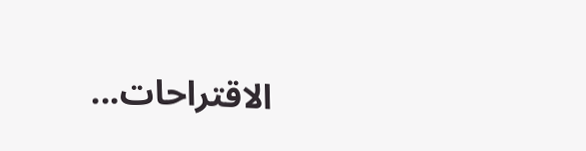الاقتراحات...